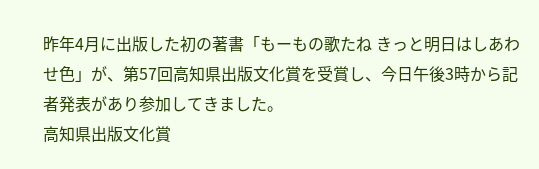昨年4月に出版した初の著書「もーもの歌たね きっと明日はしあわせ色」が、第57回高知県出版文化賞を受賞し、今日午後3時から記者発表があり参加してきました。
高知県出版文化賞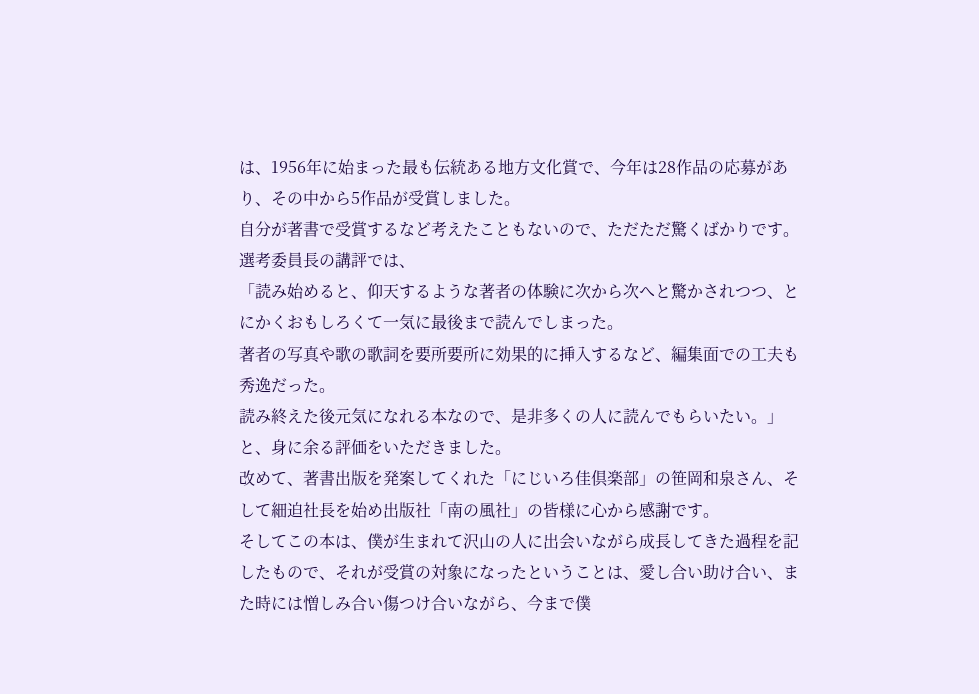は、1956年に始まった最も伝統ある地方文化賞で、今年は28作品の応募があり、その中から5作品が受賞しました。
自分が著書で受賞するなど考えたこともないので、ただただ驚くばかりです。
選考委員長の講評では、
「読み始めると、仰天するような著者の体験に次から次へと驚かされつつ、とにかくおもしろくて一気に最後まで読んでしまった。
著者の写真や歌の歌詞を要所要所に効果的に挿入するなど、編集面での工夫も秀逸だった。
読み終えた後元気になれる本なので、是非多くの人に読んでもらいたい。」
と、身に余る評価をいただきました。
改めて、著書出版を発案してくれた「にじいろ佳倶楽部」の笹岡和泉さん、そして細迫社長を始め出版社「南の風社」の皆様に心から感謝です。
そしてこの本は、僕が生まれて沢山の人に出会いながら成長してきた過程を記したもので、それが受賞の対象になったということは、愛し合い助け合い、また時には憎しみ合い傷つけ合いながら、今まで僕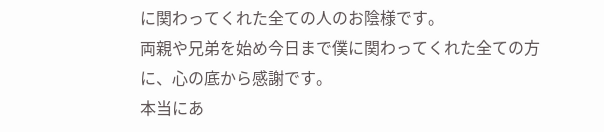に関わってくれた全ての人のお陰様です。
両親や兄弟を始め今日まで僕に関わってくれた全ての方に、心の底から感謝です。
本当にあ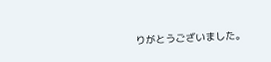りがとうございました。